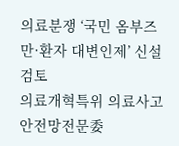의료분쟁 ‘국민 옴부즈만·환자 대변인제’ 신설 검토
의료개혁특위 의료사고안전망전문委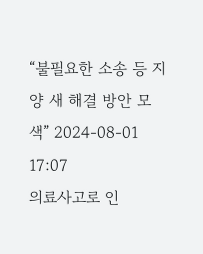“불필요한 소송 등 지양 새 해결 방안 모색” 2024-08-01 17:07
의료사고로 인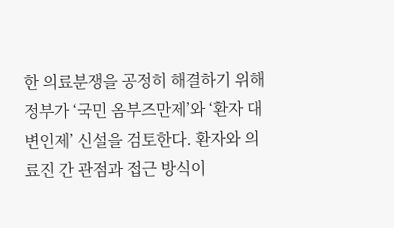한 의료분쟁을 공정히 해결하기 위해 정부가 ‘국민 옴부즈만제’와 ‘환자 대변인제’ 신설을 검토한다. 환자와 의료진 간 관점과 접근 방식이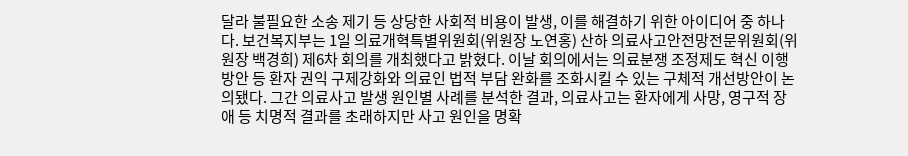달라 불필요한 소송 제기 등 상당한 사회적 비용이 발생, 이를 해결하기 위한 아이디어 중 하나다. 보건복지부는 1일 의료개혁특별위원회(위원장 노연홍) 산하 의료사고안전망전문위원회(위원장 백경희) 제6차 회의를 개최했다고 밝혔다. 이날 회의에서는 의료분쟁 조정제도 혁신 이행방안 등 환자 권익 구제강화와 의료인 법적 부담 완화를 조화시킬 수 있는 구체적 개선방안이 논의됐다. 그간 의료사고 발생 원인별 사례를 분석한 결과, 의료사고는 환자에게 사망, 영구적 장애 등 치명적 결과를 초래하지만 사고 원인을 명확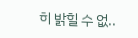히 밝힐 수 없..